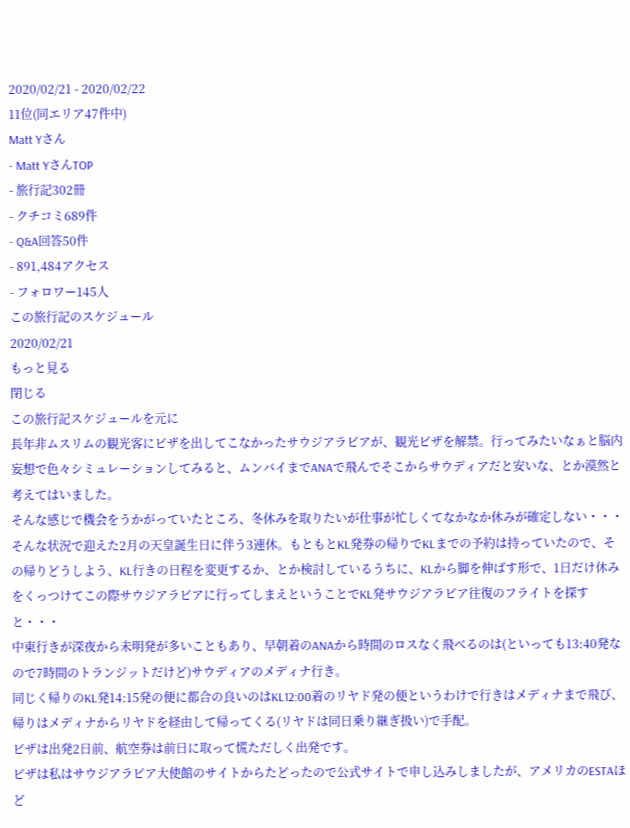2020/02/21 - 2020/02/22
11位(同エリア47件中)
Matt Yさん
- Matt YさんTOP
- 旅行記302冊
- クチコミ689件
- Q&A回答50件
- 891,484アクセス
- フォロワー145人
この旅行記のスケジュール
2020/02/21
もっと見る
閉じる
この旅行記スケジュールを元に
長年非ムスリムの観光客にビザを出してこなかったサウジアラビアが、観光ビザを解禁。行ってみたいなぁと脳内妄想で色々シミュレーションしてみると、ムンバイまでANAで飛んでそこからサウディアだと安いな、とか漠然と考えてはいました。
そんな感じで機会をうかがっていたところ、冬休みを取りたいが仕事が忙しくてなかなか休みが確定しない・・・そんな状況で迎えた2月の天皇誕生日に伴う3連休。もともとKL発券の帰りでKLまでの予約は持っていたので、その帰りどうしよう、KL行きの日程を変更するか、とか検討しているうちに、KLから脚を伸ばす形で、1日だけ休みをくっつけてこの際サウジアラビアに行ってしまえということでKL発サウジアラビア往復のフライトを探すと・・・
中東行きが深夜から未明発が多いこともあり、早朝着のANAから時間のロスなく飛べるのは(といっても13:40発なので7時間のトランジットだけど)サウディアのメディナ行き。
同じく帰りのKL発14:15発の便に都合の良いのはKL12:00着のリヤド発の便というわけで行きはメディナまで飛び、帰りはメディナからリヤドを経由して帰ってくる(リヤドは同日乗り継ぎ扱い)で手配。
ビザは出発2日前、航空券は前日に取って慌ただしく出発です。
ビザは私はサウジアラビア大使館のサイトからたどったので公式サイトで申し込みしましたが、アメリカのESTAほど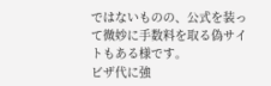ではないものの、公式を装って微妙に手数料を取る偽サイトもある様です。
ビザ代に強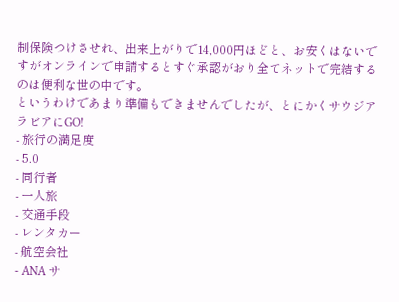制保険つけさせれ、出来上がりで14,000円ほどと、お安くはないですがオンラインで申請するとすぐ承認がおり全てネットで完結するのは便利な世の中です。
というわけであまり準備もできませんでしたが、とにかくサウジアラビアにGO!
- 旅行の満足度
- 5.0
- 同行者
- 一人旅
- 交通手段
- レンタカー
- 航空会社
- ANA サ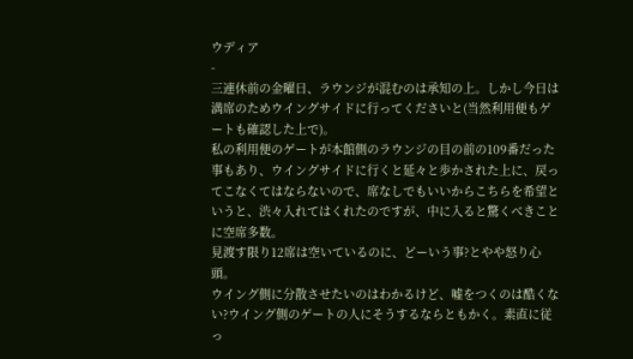ウディア
-
三連休前の金曜日、ラウンジが混むのは承知の上。しかし今日は満席のためウイングサイドに行ってくださいと(当然利用便もゲートも確認した上で)。
私の利用便のゲートが本館側のラウンジの目の前の109番だった事もあり、ウイングサイドに行くと延々と歩かされた上に、戻ってこなくてはならないので、席なしでもいいからこちらを希望というと、渋々入れてはくれたのですが、中に入ると驚くべきことに空席多数。
見渡す限り12席は空いているのに、どーいう事?とやや怒り心頭。
ウイング側に分散させたいのはわかるけど、嘘をつくのは酷くない?ウイング側のゲートの人にそうするならともかく。素直に従っ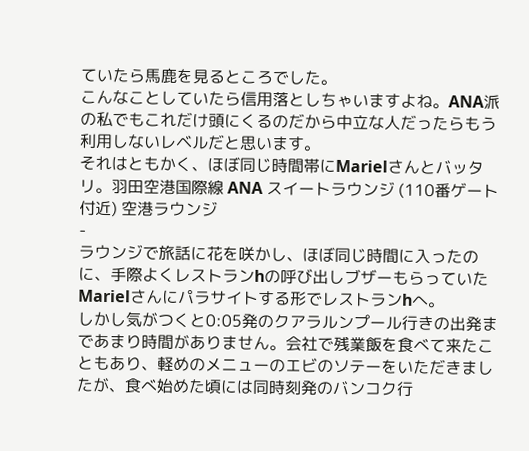ていたら馬鹿を見るところでした。
こんなことしていたら信用落としちゃいますよね。ANA派の私でもこれだけ頭にくるのだから中立な人だったらもう利用しないレベルだと思います。
それはともかく、ほぼ同じ時間帯にMarielさんとバッタリ。羽田空港国際線 ANA スイートラウンジ (110番ゲート付近) 空港ラウンジ
-
ラウンジで旅話に花を咲かし、ほぼ同じ時間に入ったのに、手際よくレストランhの呼び出しブザーもらっていたMarielさんにパラサイトする形でレストランhへ。
しかし気がつくと0:05発のクアラルンプール行きの出発まであまり時間がありません。会社で残業飯を食べて来たこともあり、軽めのメニューのエビのソテーをいただきましたが、食べ始めた頃には同時刻発のバンコク行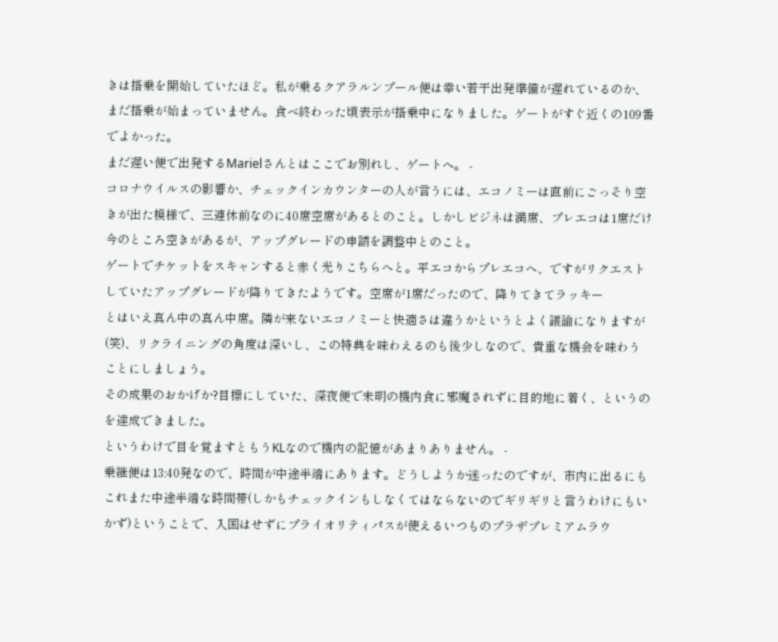きは搭乗を開始していたほど。私が乗るクアラルンプール便は幸い若干出発準備が遅れているのか、まだ搭乗が始まっていません。食べ終わった頃表示が搭乗中になりました。ゲートがすぐ近くの109番でよかった。
まだ遅い便で出発するMarielさんとはここでお別れし、ゲートへ。 -
コロナウイルスの影響か、チェックインカウンターの人が言うには、エコノミーは直前にごっそり空きが出た模様で、三連休前なのに40席空席があるとのこと。しかしビジネは満席、プレエコは1席だけ今のところ空きがあるが、アップグレードの申請を調整中とのこと。
ゲートでチケットをスキャンすると赤く光りこちらへと。平エコからプレエコへ、ですがリクエストしていたアップグレードが降りてきたようです。空席が1席だったので、降りてきてラッキー
とはいえ真ん中の真ん中席。隣が来ないエコノミーと快適さは違うかというとよく議論になりますが(笑)、リクライニングの角度は深いし、この特典を味わえるのも後少しなので、貴重な機会を味わうことにしましょう。
その成果のおかげか?目標にしていた、深夜便で未明の機内食に邪魔されずに目的地に着く、というのを達成できました。
というわけで目を覚ますともうKLなので機内の記憶があまりありません。 -
乗継便は13:40発なので、時間が中途半端にあります。どうしようか迷ったのですが、市内に出るにもこれまた中途半端な時間帯(しかもチェックインもしなくてはならないのでギリギリと言うわけにもいかず)ということで、入国はせずにプライオリティパスが使えるいつものプラザプレミアムラウ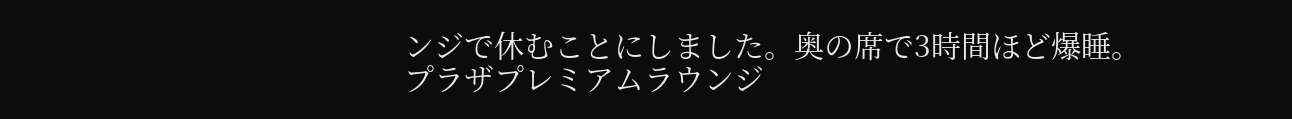ンジで休むことにしました。奥の席で3時間ほど爆睡。
プラザプレミアムラウンジ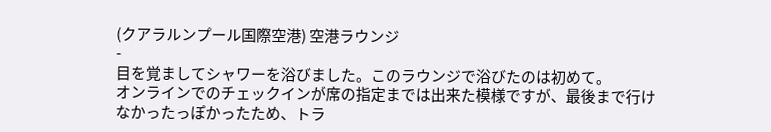(クアラルンプール国際空港) 空港ラウンジ
-
目を覚ましてシャワーを浴びました。このラウンジで浴びたのは初めて。
オンラインでのチェックインが席の指定までは出来た模様ですが、最後まで行けなかったっぽかったため、トラ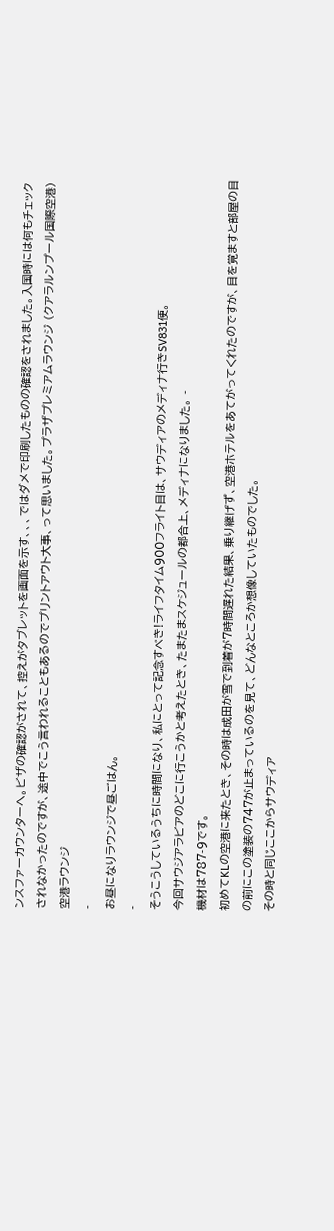ンスファーカウンターへ。ビザの確認がされて、控えがタブレットを画面を示す、、、ではダメで印刷したものの確認をされました。入国時には何もチェックされなかったのですが、途中でこう言われることもあるのでプリントアウト大事、って思いました。プラザプレミアムラウンジ (クアラルンプール国際空港) 空港ラウンジ
-
お昼になりラウンジで昼ごはん。
-
そうこうしているうちに時間になり、私にとって記念すべき!ライフタイム900フライト目は、サウディアのメディナ行きSV831便。
今回サウジアラビアのどこに行こうかと考えたとき、たまたまスケジュールの都合上、メディナになりました。 -
機材は787-9です。
初めてKLの空港に来たとき、その時は成田が雪で到着が7時間遅れた結果、乗り継げず、空港ホテルをあてがってくれたのですが、目を覚ますと部屋の目の前にこの塗装の747が止まっているのを見て、どんなところか想像していたものでした。
その時と同じここからサウディア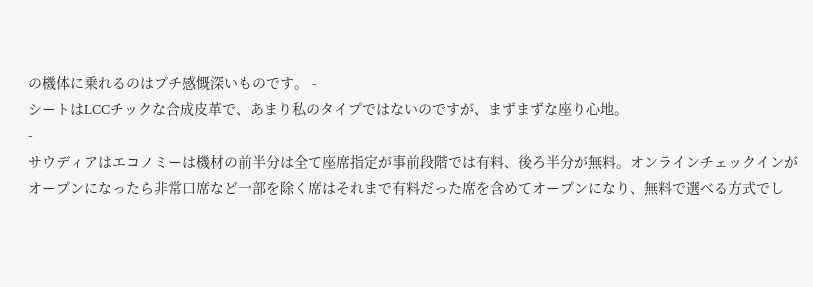の機体に乗れるのはプチ感慨深いものです。 -
シートはLCCチックな合成皮革で、あまり私のタイプではないのですが、まずまずな座り心地。
-
サウディアはエコノミーは機材の前半分は全て座席指定が事前段階では有料、後ろ半分が無料。オンラインチェックインがオープンになったら非常口席など一部を除く席はそれまで有料だった席を含めてオープンになり、無料で選べる方式でし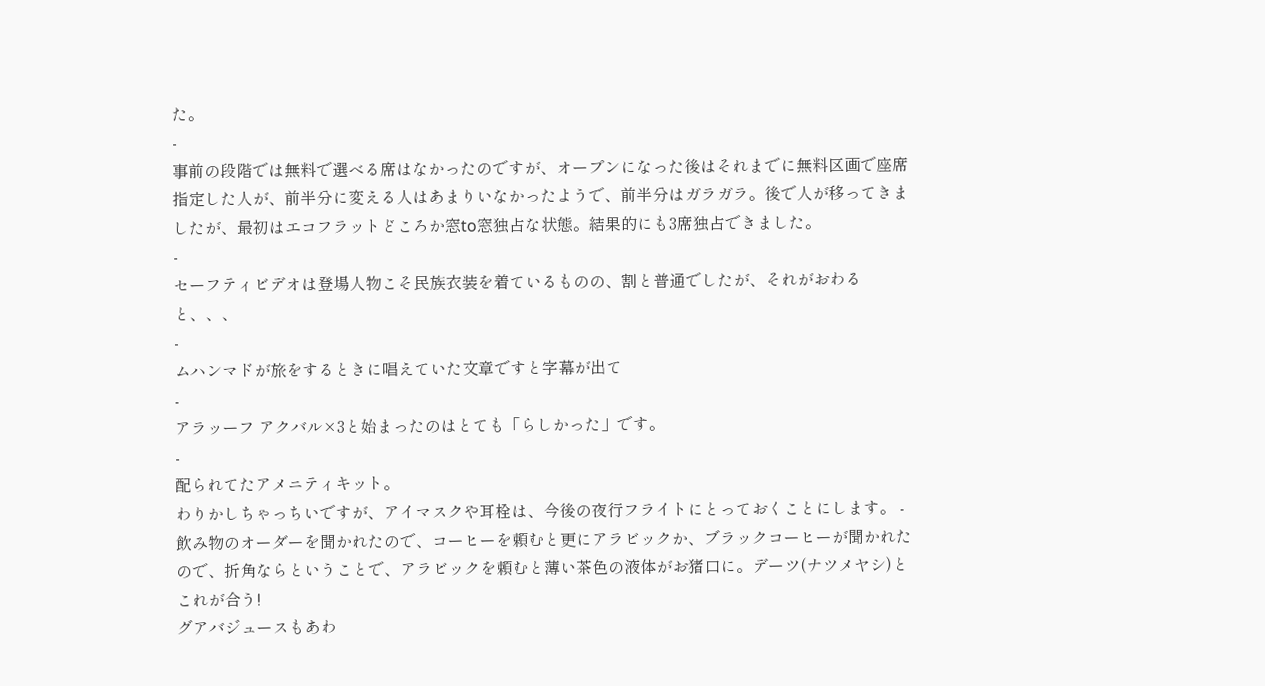た。
-
事前の段階では無料で選べる席はなかったのですが、オープンになった後はそれまでに無料区画で座席指定した人が、前半分に変える人はあまりいなかったようで、前半分はガラガラ。後で人が移ってきましたが、最初はエコフラットどころか窓to窓独占な状態。結果的にも3席独占できました。
-
セーフティビデオは登場人物こそ民族衣装を着ているものの、割と普通でしたが、それがおわると、、、
-
ムハンマドが旅をするときに唱えていた文章ですと字幕が出て
-
アラッーフ アクバル×3と始まったのはとても「らしかった」です。
-
配られてたアメニティキット。
わりかしちゃっちいですが、アイマスクや耳栓は、今後の夜行フライトにとっておくことにします。 -
飲み物のオーダーを聞かれたので、コーヒーを頼むと更にアラビックか、ブラックコーヒーが聞かれたので、折角ならということで、アラビックを頼むと薄い茶色の液体がお猪口に。デーツ(ナツメヤシ)とこれが合う!
グアバジュースもあわ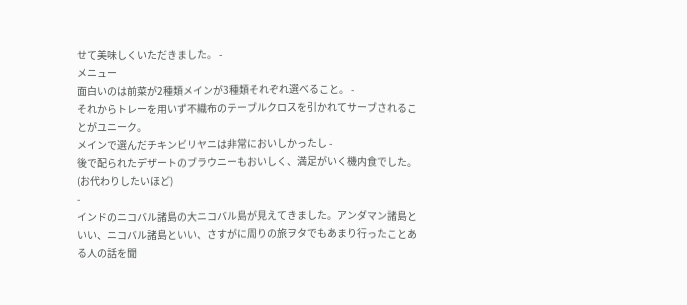せて美味しくいただきました。 -
メニュー
面白いのは前菜が2種類メインが3種類それぞれ選べること。 -
それからトレーを用いず不織布のテーブルクロスを引かれてサーブされることがユニーク。
メインで選んだチキンビリヤニは非常においしかったし -
後で配られたデザートのブラウニーもおいしく、満足がいく機内食でした。(お代わりしたいほど)
-
インドのニコバル諸島の大ニコバル島が見えてきました。アンダマン諸島といい、ニコバル諸島といい、さすがに周りの旅ヲタでもあまり行ったことある人の話を聞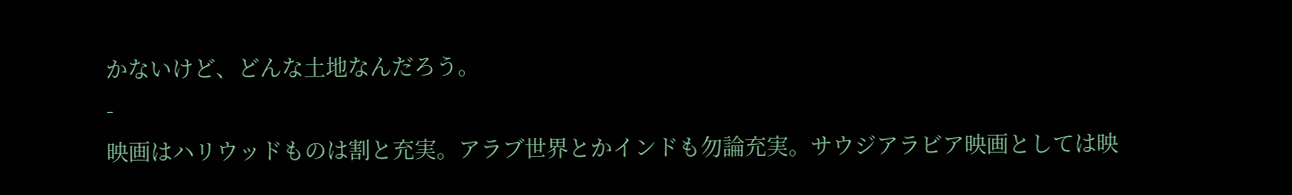かないけど、どんな土地なんだろう。
-
映画はハリウッドものは割と充実。アラブ世界とかインドも勿論充実。サウジアラビア映画としては映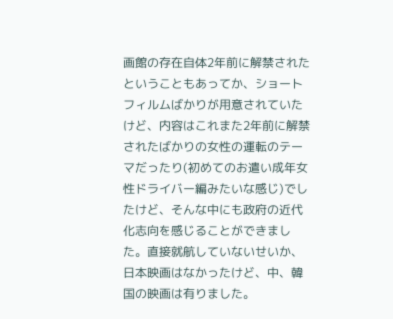画館の存在自体2年前に解禁されたということもあってか、ショートフィルムばかりが用意されていたけど、内容はこれまた2年前に解禁されたばかりの女性の運転のテーマだったり(初めてのお遣い成年女性ドライバー編みたいな感じ)でしたけど、そんな中にも政府の近代化志向を感じることができました。直接就航していないせいか、日本映画はなかったけど、中、韓国の映画は有りました。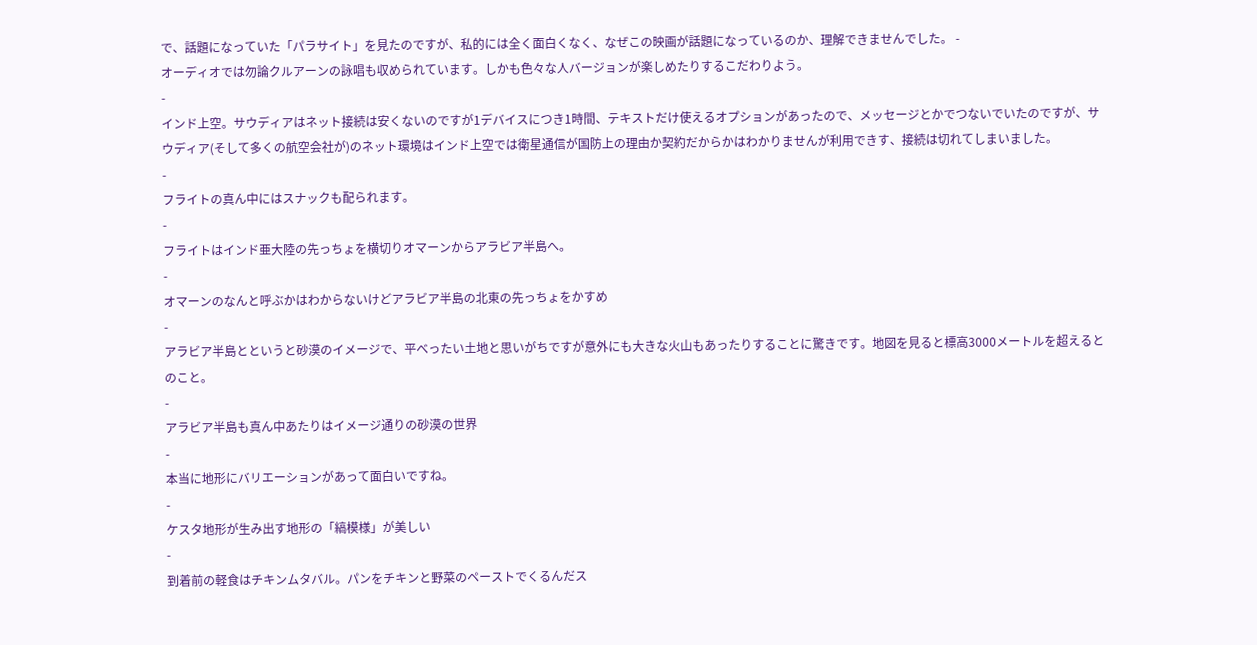で、話題になっていた「パラサイト」を見たのですが、私的には全く面白くなく、なぜこの映画が話題になっているのか、理解できませんでした。 -
オーディオでは勿論クルアーンの詠唱も収められています。しかも色々な人バージョンが楽しめたりするこだわりよう。
-
インド上空。サウディアはネット接続は安くないのですが1デバイスにつき1時間、テキストだけ使えるオプションがあったので、メッセージとかでつないでいたのですが、サウディア(そして多くの航空会社が)のネット環境はインド上空では衛星通信が国防上の理由か契約だからかはわかりませんが利用できす、接続は切れてしまいました。
-
フライトの真ん中にはスナックも配られます。
-
フライトはインド亜大陸の先っちょを横切りオマーンからアラビア半島へ。
-
オマーンのなんと呼ぶかはわからないけどアラビア半島の北東の先っちょをかすめ
-
アラビア半島とというと砂漠のイメージで、平べったい土地と思いがちですが意外にも大きな火山もあったりすることに驚きです。地図を見ると標高3000メートルを超えるとのこと。
-
アラビア半島も真ん中あたりはイメージ通りの砂漠の世界
-
本当に地形にバリエーションがあって面白いですね。
-
ケスタ地形が生み出す地形の「縞模様」が美しい
-
到着前の軽食はチキンムタバル。パンをチキンと野菜のペーストでくるんだス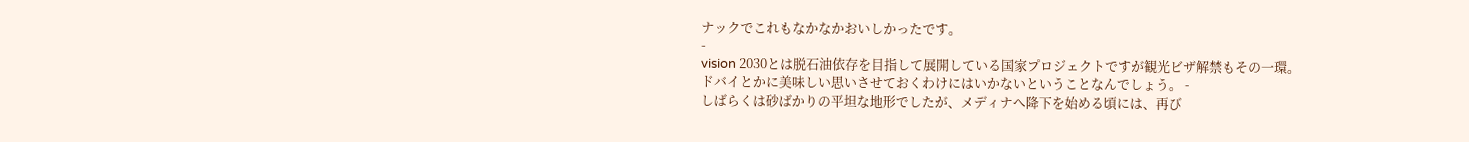ナックでこれもなかなかおいしかったです。
-
vision 2030とは脱石油依存を目指して展開している国家プロジェクトですが観光ビザ解禁もその一環。
ドバイとかに美味しい思いさせておくわけにはいかないということなんでしょう。 -
しばらくは砂ばかりの平坦な地形でしたが、メディナへ降下を始める頃には、再び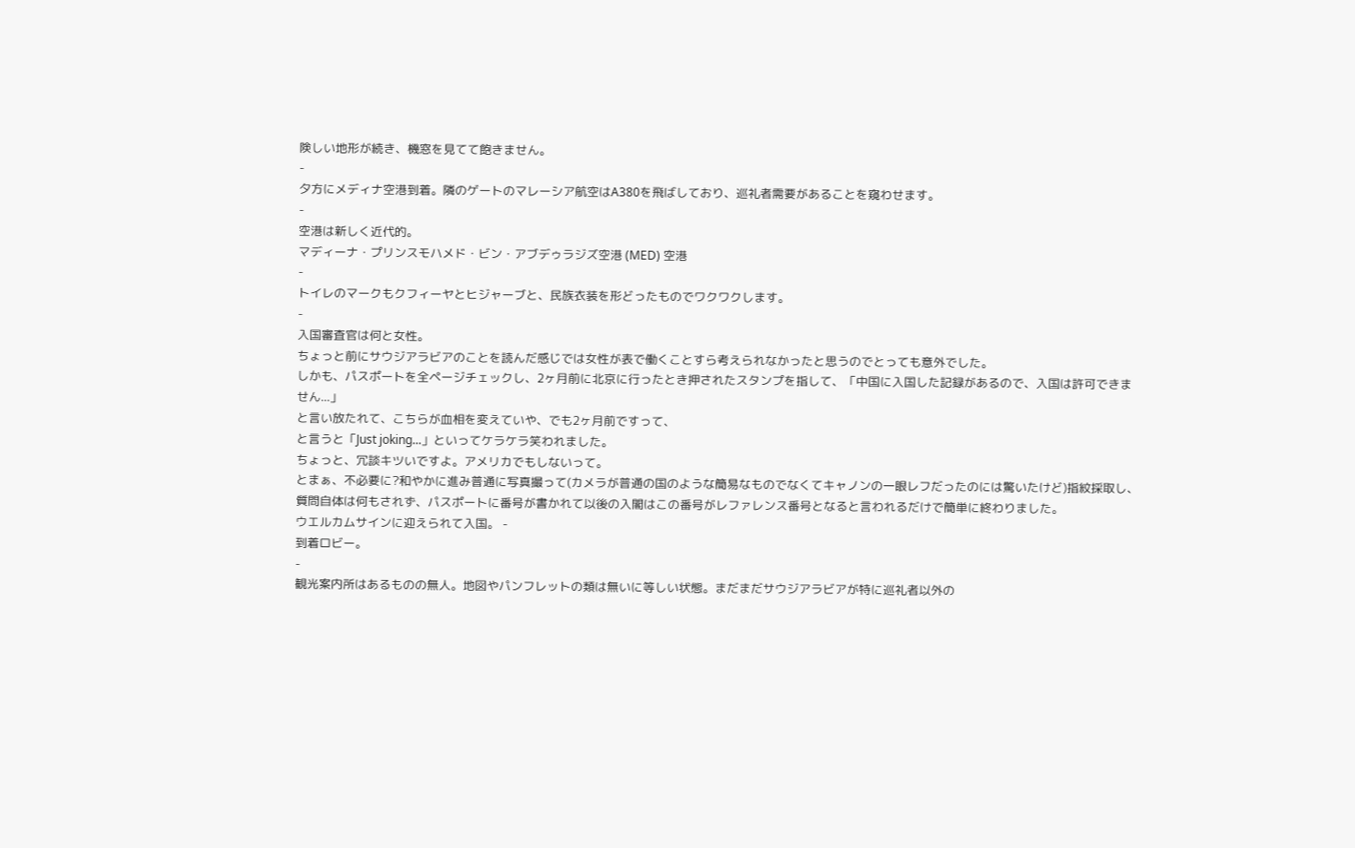険しい地形が続き、機窓を見てて飽きません。
-
夕方にメディナ空港到着。隣のゲートのマレーシア航空はA380を飛ばしており、巡礼者需要があることを窺わせます。
-
空港は新しく近代的。
マディーナ・プリンスモハメド・ビン・アブデゥラジズ空港 (MED) 空港
-
トイレのマークもクフィーヤとヒジャーブと、民族衣装を形どったものでワクワクします。
-
入国審査官は何と女性。
ちょっと前にサウジアラビアのことを読んだ感じでは女性が表で働くことすら考えられなかったと思うのでとっても意外でした。
しかも、パスポートを全ページチェックし、2ヶ月前に北京に行ったとき押されたスタンプを指して、「中国に入国した記録があるので、入国は許可できません...」
と言い放たれて、こちらが血相を変えていや、でも2ヶ月前ですって、
と言うと「Just joking...」といってケラケラ笑われました。
ちょっと、冗談キツいですよ。アメリカでもしないって。
とまぁ、不必要に?和やかに進み普通に写真撮って(カメラが普通の国のような簡易なものでなくてキャノンの一眼レフだったのには驚いたけど)指紋採取し、質問自体は何もされず、パスポートに番号が書かれて以後の入閣はこの番号がレファレンス番号となると言われるだけで簡単に終わりました。
ウエルカムサインに迎えられて入国。 -
到着ロビー。
-
観光案内所はあるものの無人。地図やパンフレットの類は無いに等しい状態。まだまだサウジアラビアが特に巡礼者以外の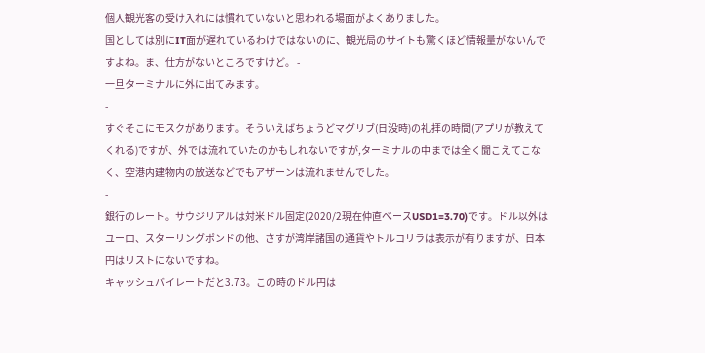個人観光客の受け入れには慣れていないと思われる場面がよくありました。
国としては別にIT面が遅れているわけではないのに、観光局のサイトも驚くほど情報量がないんですよね。ま、仕方がないところですけど。 -
一旦ターミナルに外に出てみます。
-
すぐそこにモスクがあります。そういえばちょうどマグリブ(日没時)の礼拝の時間(アプリが教えてくれる)ですが、外では流れていたのかもしれないですが,ターミナルの中までは全く聞こえてこなく、空港内建物内の放送などでもアザーンは流れませんでした。
-
銀行のレート。サウジリアルは対米ドル固定(2020/2現在仲直ベースUSD1=3.70)です。ドル以外はユーロ、スターリングポンドの他、さすが湾岸諸国の通貨やトルコリラは表示が有りますが、日本円はリストにないですね。
キャッシュバイレートだと3.73。この時のドル円は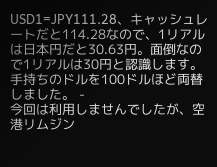USD1=JPY111.28、キャッシュレートだと114.28なので、1リアルは日本円だと30.63円。面倒なので1リアルは30円と認識します。
手持ちのドルを100ドルほど両替しました。 -
今回は利用しませんでしたが、空港リムジン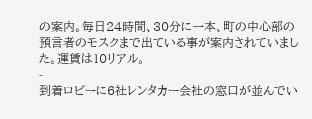の案内。毎日24時間、30分に一本、町の中心部の預言者のモスクまで出ている事が案内されていました。運賃は10リアル。
-
到着ロビーに6社レンタカー会社の窓口が並んでい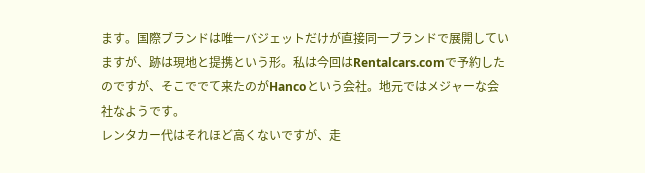ます。国際ブランドは唯一バジェットだけが直接同一ブランドで展開していますが、跡は現地と提携という形。私は今回はRentalcars.comで予約したのですが、そこででて来たのがHancoという会社。地元ではメジャーな会社なようです。
レンタカー代はそれほど高くないですが、走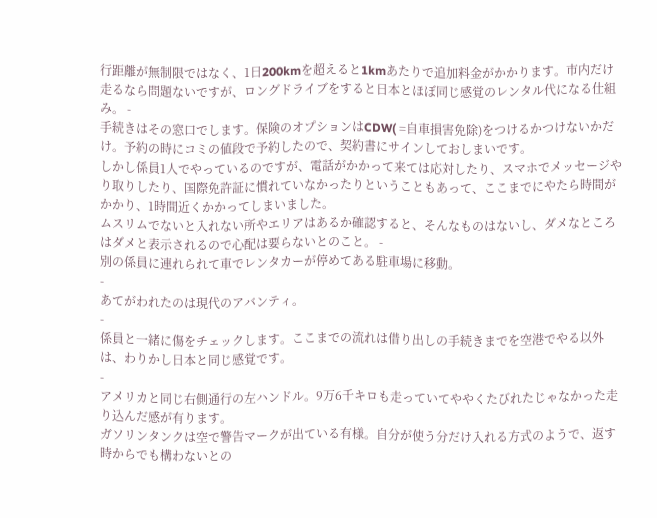行距離が無制限ではなく、1日200kmを超えると1kmあたりで追加料金がかかります。市内だけ走るなら問題ないですが、ロングドライブをすると日本とほぼ同じ感覚のレンタル代になる仕組み。 -
手続きはその窓口でします。保険のオプションはCDW( =自車損害免除)をつけるかつけないかだけ。予約の時にコミの値段で予約したので、契約書にサインしておしまいです。
しかし係員1人でやっているのですが、電話がかかって来ては応対したり、スマホでメッセージやり取りしたり、国際免許証に慣れていなかったりということもあって、ここまでにやたら時間がかかり、1時間近くかかってしまいました。
ムスリムでないと入れない所やエリアはあるか確認すると、そんなものはないし、ダメなところはダメと表示されるので心配は要らないとのこと。 -
別の係員に連れられて車でレンタカーが停めてある駐車場に移動。
-
あてがわれたのは現代のアバンティ。
-
係員と一緒に傷をチェックします。ここまでの流れは借り出しの手続きまでを空港でやる以外は、わりかし日本と同じ感覚です。
-
アメリカと同じ右側通行の左ハンドル。9万6千キロも走っていてややくたびれたじゃなかった走り込んだ感が有ります。
ガソリンタンクは空で警告マークが出ている有様。自分が使う分だけ入れる方式のようで、返す時からでも構わないとの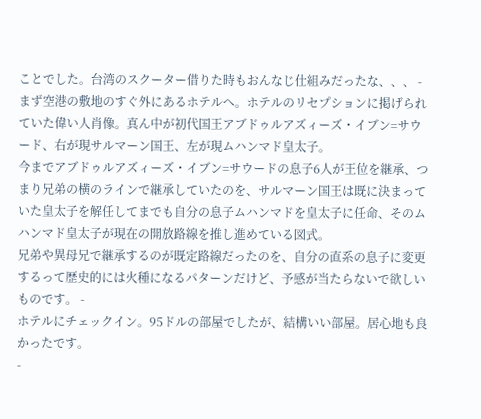ことでした。台湾のスクーター借りた時もおんなじ仕組みだったな、、、 -
まず空港の敷地のすぐ外にあるホテルへ。ホテルのリセプションに掲げられていた偉い人肖像。真ん中が初代国王アブドゥルアズィーズ・イブン=サウード、右が現サルマーン国王、左が現ムハンマド皇太子。
今までアブドゥルアズィーズ・イブン=サウードの息子6人が王位を継承、つまり兄弟の横のラインで継承していたのを、サルマーン国王は既に決まっていた皇太子を解任してまでも自分の息子ムハンマドを皇太子に任命、そのムハンマド皇太子が現在の開放路線を推し進めている図式。
兄弟や異母兄で継承するのが既定路線だったのを、自分の直系の息子に変更するって歴史的には火種になるパターンだけど、予感が当たらないで欲しいものです。 -
ホテルにチェックイン。95ドルの部屋でしたが、結構いい部屋。居心地も良かったです。
-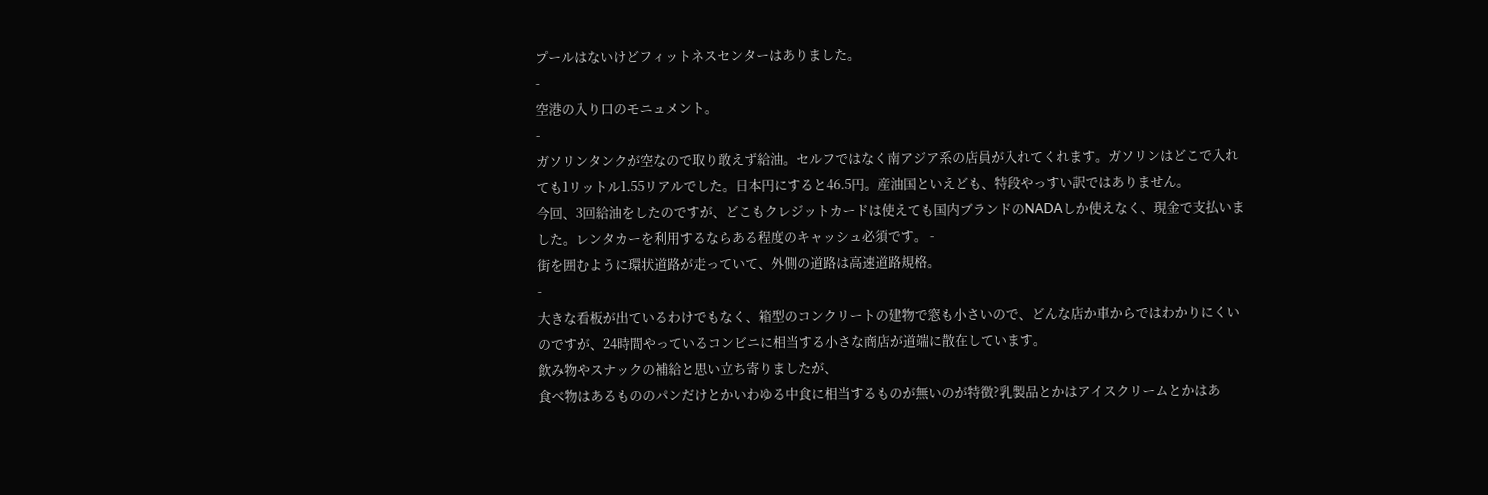プールはないけどフィットネスセンターはありました。
-
空港の入り口のモニュメント。
-
ガソリンタンクが空なので取り敢えず給油。セルフではなく南アジア系の店員が入れてくれます。ガソリンはどこで入れても1リットル1.55リアルでした。日本円にすると46.5円。産油国といえども、特段やっすい訳ではありません。
今回、3回給油をしたのですが、どこもクレジットカードは使えても国内ブランドのNADAしか使えなく、現金で支払いました。レンタカーを利用するならある程度のキャッシュ必須です。 -
街を囲むように環状道路が走っていて、外側の道路は高速道路規格。
-
大きな看板が出ているわけでもなく、箱型のコンクリートの建物で窓も小さいので、どんな店か車からではわかりにくいのですが、24時間やっているコンビニに相当する小さな商店が道端に散在しています。
飲み物やスナックの補給と思い立ち寄りましたが、
食べ物はあるもののパンだけとかいわゆる中食に相当するものが無いのが特徴?乳製品とかはアイスクリームとかはあ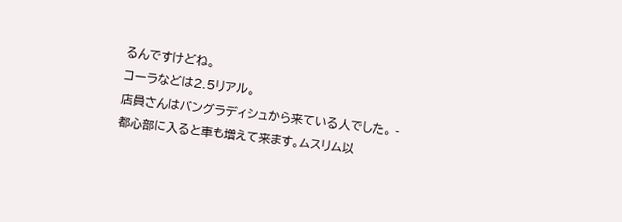るんですけどね。
コーラなどは2.5リアル。
店員さんはバングラディシュから来ている人でした。 -
都心部に入ると車も増えて来ます。ムスリム以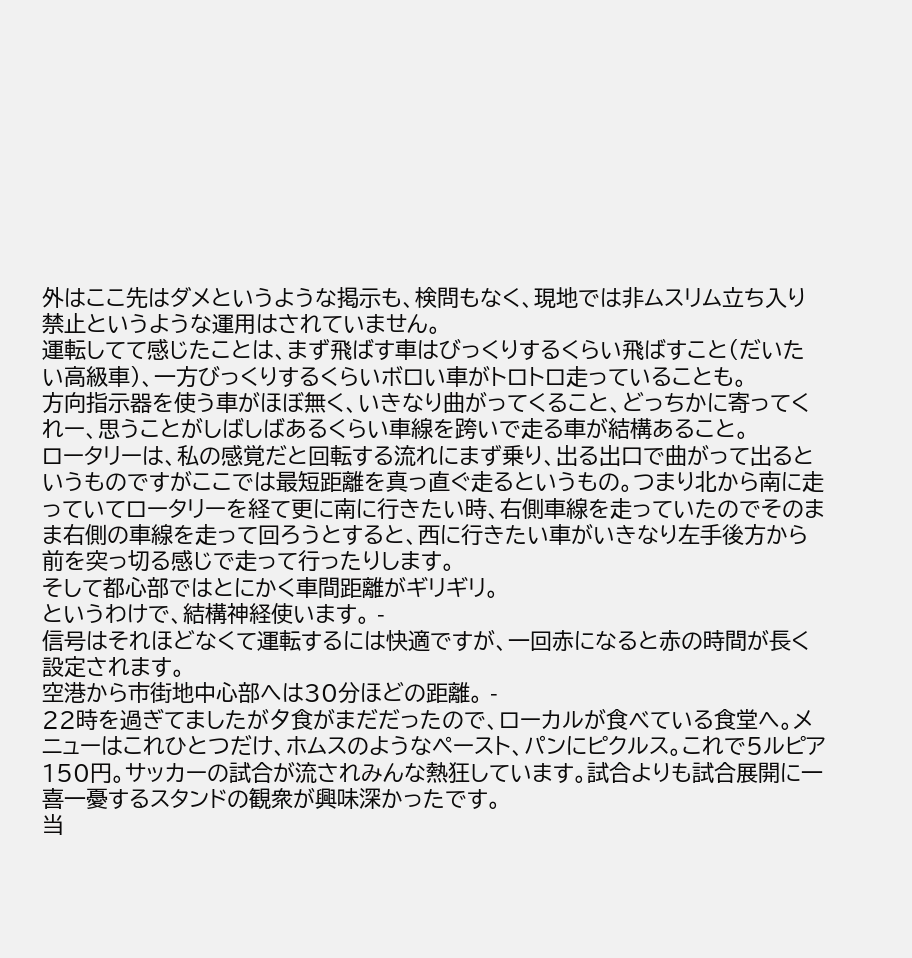外はここ先はダメというような掲示も、検問もなく、現地では非ムスリム立ち入り禁止というような運用はされていません。
運転してて感じたことは、まず飛ばす車はびっくりするくらい飛ばすこと(だいたい高級車)、一方びっくりするくらいボロい車がトロトロ走っていることも。
方向指示器を使う車がほぼ無く、いきなり曲がってくること、どっちかに寄ってくれー、思うことがしばしばあるくらい車線を跨いで走る車が結構あること。
ロータリーは、私の感覚だと回転する流れにまず乗り、出る出口で曲がって出るというものですがここでは最短距離を真っ直ぐ走るというもの。つまり北から南に走っていてロータリーを経て更に南に行きたい時、右側車線を走っていたのでそのまま右側の車線を走って回ろうとすると、西に行きたい車がいきなり左手後方から前を突っ切る感じで走って行ったりします。
そして都心部ではとにかく車間距離がギリギリ。
というわけで、結構神経使います。 -
信号はそれほどなくて運転するには快適ですが、一回赤になると赤の時間が長く設定されます。
空港から市街地中心部へは30分ほどの距離。 -
22時を過ぎてましたが夕食がまだだったので、ローカルが食べている食堂へ。メニューはこれひとつだけ、ホムスのようなペースト、パンにピクルス。これで5ルピア150円。サッカーの試合が流されみんな熱狂しています。試合よりも試合展開に一喜一憂するスタンドの観衆が興味深かったです。
当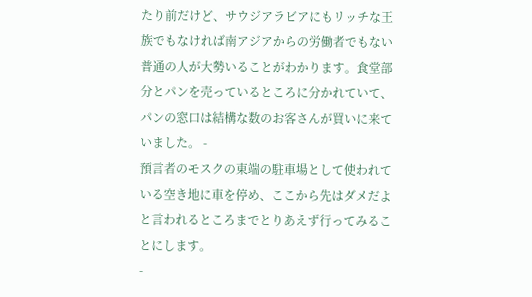たり前だけど、サウジアラビアにもリッチな王族でもなければ南アジアからの労働者でもない普通の人が大勢いることがわかります。食堂部分とパンを売っているところに分かれていて、パンの窓口は結構な数のお客さんが買いに来ていました。 -
預言者のモスクの東端の駐車場として使われている空き地に車を停め、ここから先はダメだよと言われるところまでとりあえず行ってみることにします。
-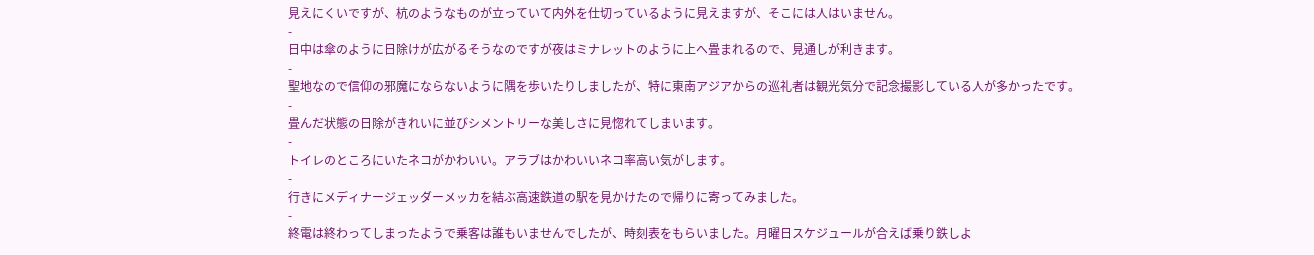見えにくいですが、杭のようなものが立っていて内外を仕切っているように見えますが、そこには人はいません。
-
日中は傘のように日除けが広がるそうなのですが夜はミナレットのように上へ畳まれるので、見通しが利きます。
-
聖地なので信仰の邪魔にならないように隅を歩いたりしましたが、特に東南アジアからの巡礼者は観光気分で記念撮影している人が多かったです。
-
畳んだ状態の日除がきれいに並びシメントリーな美しさに見惚れてしまいます。
-
トイレのところにいたネコがかわいい。アラブはかわいいネコ率高い気がします。
-
行きにメディナージェッダーメッカを結ぶ高速鉄道の駅を見かけたので帰りに寄ってみました。
-
終電は終わってしまったようで乗客は誰もいませんでしたが、時刻表をもらいました。月曜日スケジュールが合えば乗り鉄しよ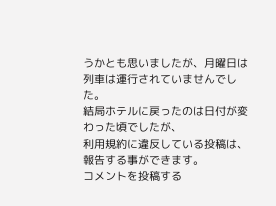うかとも思いましたが、月曜日は列車は運行されていませんでした。
結局ホテルに戻ったのは日付が変わった頃でしたが、
利用規約に違反している投稿は、報告する事ができます。
コメントを投稿する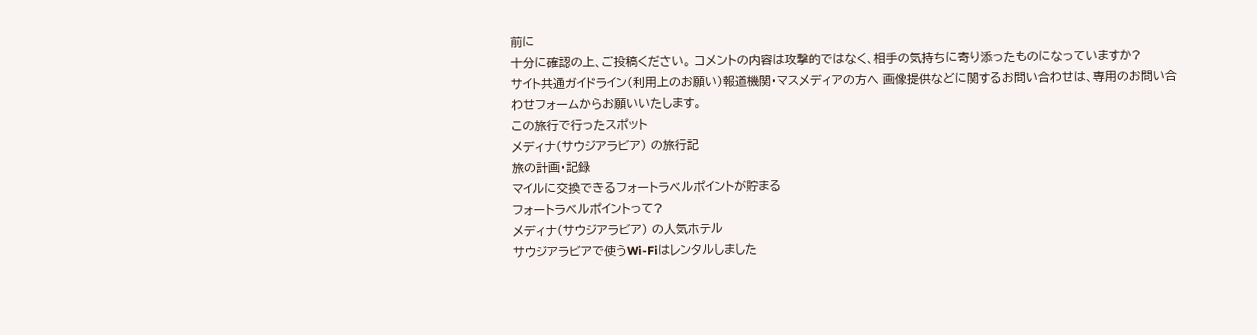前に
十分に確認の上、ご投稿ください。 コメントの内容は攻撃的ではなく、相手の気持ちに寄り添ったものになっていますか?
サイト共通ガイドライン(利用上のお願い)報道機関・マスメディアの方へ 画像提供などに関するお問い合わせは、専用のお問い合わせフォームからお願いいたします。
この旅行で行ったスポット
メディナ(サウジアラビア) の旅行記
旅の計画・記録
マイルに交換できるフォートラベルポイントが貯まる
フォートラベルポイントって?
メディナ(サウジアラビア) の人気ホテル
サウジアラビアで使うWi-Fiはレンタルしました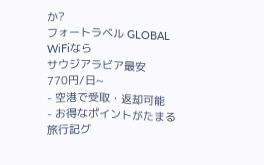か?
フォートラベル GLOBAL WiFiなら
サウジアラビア最安
770円/日~
- 空港で受取・返却可能
- お得なポイントがたまる
旅行記グ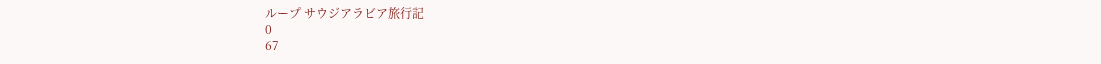ループ サウジアラビア旅行記
0
67